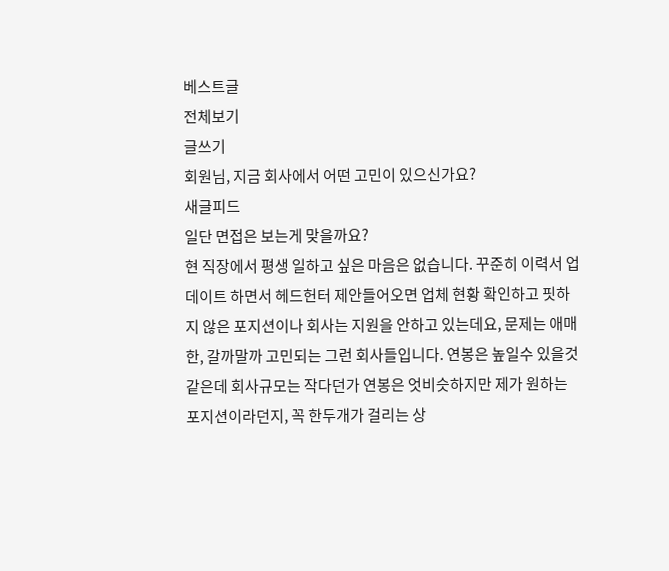베스트글
전체보기
글쓰기
회원님, 지금 회사에서 어떤 고민이 있으신가요?
새글피드
일단 면접은 보는게 맞을까요?
현 직장에서 평생 일하고 싶은 마음은 없습니다. 꾸준히 이력서 업데이트 하면서 헤드헌터 제안들어오면 업체 현황 확인하고 핏하지 않은 포지션이나 회사는 지원을 안하고 있는데요, 문제는 애매한, 갈까말까 고민되는 그런 회사들입니다. 연봉은 높일수 있을것 같은데 회사규모는 작다던가 연봉은 엇비슷하지만 제가 원하는 포지션이라던지, 꼭 한두개가 걸리는 상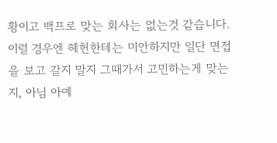황이고 백프로 맞는 회사는 없는것 같습니다. 이럴 경우엔 헤헌한테는 미안하지만 일단 면접을 보고 갈지 말지 그때가서 고민하는게 맞는지, 아님 아예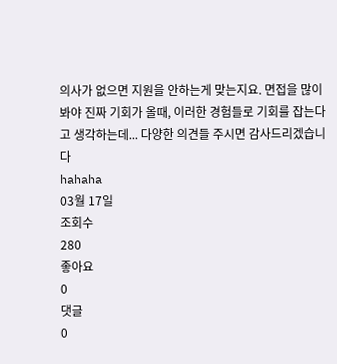의사가 없으면 지원을 안하는게 맞는지요. 면접을 많이 봐야 진짜 기회가 올때, 이러한 경험들로 기회를 잡는다고 생각하는데... 다양한 의견들 주시면 감사드리겠습니다
hahaha
03월 17일
조회수
280
좋아요
0
댓글
0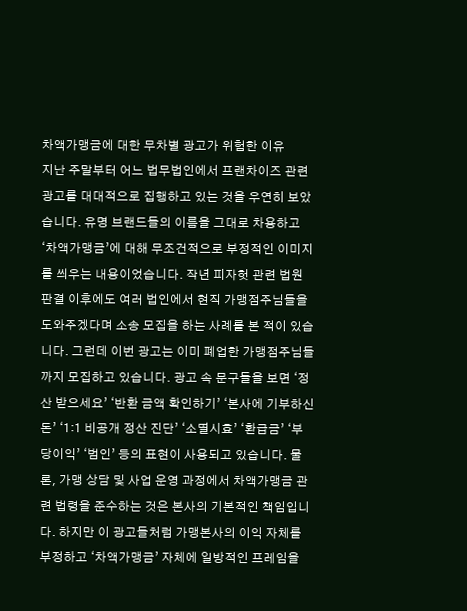차액가맹금에 대한 무차별 광고가 위험한 이유
지난 주말부터 어느 법무법인에서 프랜차이즈 관련 광고를 대대적으로 집행하고 있는 것을 우연히 보았습니다. 유명 브랜드들의 이름을 그대로 차용하고 ‘차액가맹금’에 대해 무조건적으로 부정적인 이미지를 씌우는 내용이었습니다. 작년 피자헛 관련 법원 판결 이후에도 여러 법인에서 현직 가맹점주님들을 도와주겠다며 소송 모집을 하는 사례를 본 적이 있습니다. 그런데 이번 광고는 이미 폐업한 가맹점주님들까지 모집하고 있습니다. 광고 속 문구들을 보면 ‘정산 받으세요’ ‘반환 금액 확인하기’ ‘본사에 기부하신 돈’ ‘1:1 비공개 정산 진단’ ‘소멸시효’ ‘환급금’ ‘부당이익’ ‘범인’ 등의 표현이 사용되고 있습니다. 물론, 가맹 상담 및 사업 운영 과정에서 차액가맹금 관련 법령을 준수하는 것은 본사의 기본적인 책임입니다. 하지만 이 광고들처럼 가맹본사의 이익 자체를 부정하고 ‘차액가맹금’ 자체에 일방적인 프레임을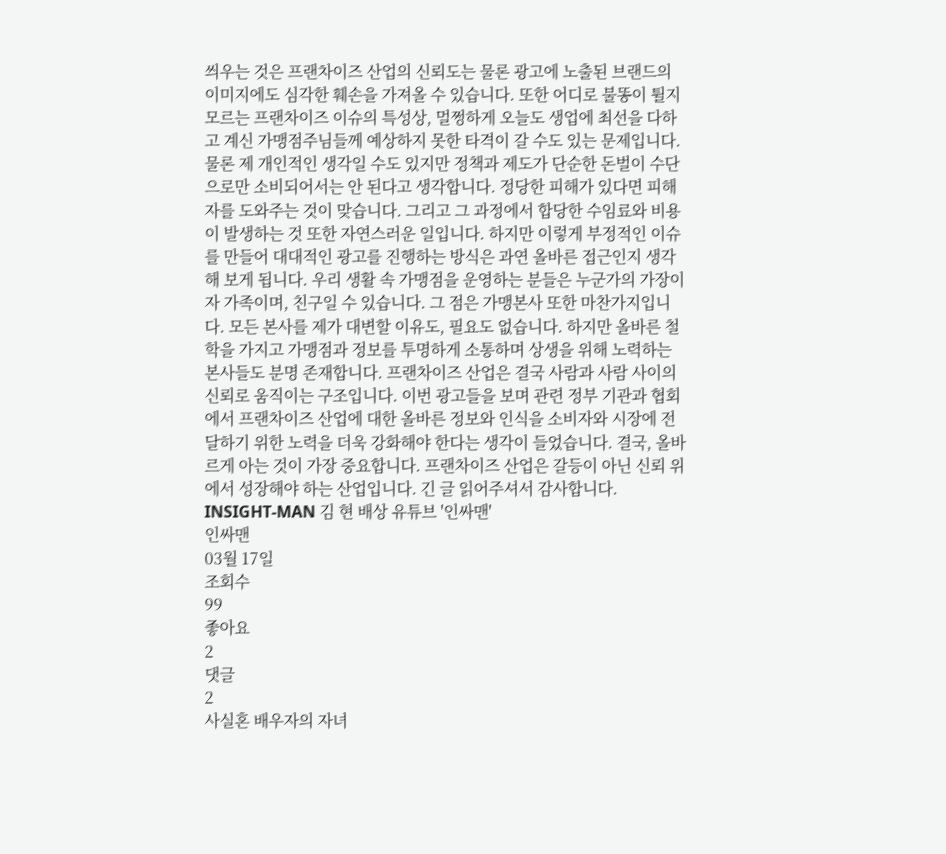씌우는 것은 프랜차이즈 산업의 신뢰도는 물론 광고에 노출된 브랜드의 이미지에도 심각한 훼손을 가져올 수 있습니다. 또한 어디로 불똥이 튈지 모르는 프랜차이즈 이슈의 특성상, 멀쩡하게 오늘도 생업에 최선을 다하고 계신 가맹점주님들께 예상하지 못한 타격이 갈 수도 있는 문제입니다. 물론 제 개인적인 생각일 수도 있지만 정책과 제도가 단순한 돈벌이 수단으로만 소비되어서는 안 된다고 생각합니다. 정당한 피해가 있다면 피해자를 도와주는 것이 맞습니다. 그리고 그 과정에서 합당한 수임료와 비용이 발생하는 것 또한 자연스러운 일입니다. 하지만 이렇게 부정적인 이슈를 만들어 대대적인 광고를 진행하는 방식은 과연 올바른 접근인지 생각해 보게 됩니다. 우리 생활 속 가맹점을 운영하는 분들은 누군가의 가장이자 가족이며, 친구일 수 있습니다. 그 점은 가맹본사 또한 마찬가지입니다. 모든 본사를 제가 대변할 이유도, 필요도 없습니다. 하지만 올바른 철학을 가지고 가맹점과 정보를 투명하게 소통하며 상생을 위해 노력하는 본사들도 분명 존재합니다. 프랜차이즈 산업은 결국 사람과 사람 사이의 신뢰로 움직이는 구조입니다. 이번 광고들을 보며 관련 정부 기관과 협회에서 프랜차이즈 산업에 대한 올바른 정보와 인식을 소비자와 시장에 전달하기 위한 노력을 더욱 강화해야 한다는 생각이 들었습니다. 결국, 올바르게 아는 것이 가장 중요합니다. 프랜차이즈 산업은 갈등이 아닌 신뢰 위에서 성장해야 하는 산업입니다. 긴 글 읽어주셔서 감사합니다. INSIGHT-MAN 김 현 배상 유튜브 '인싸맨'
인싸맨
03월 17일
조회수
99
좋아요
2
댓글
2
사실혼 배우자의 자녀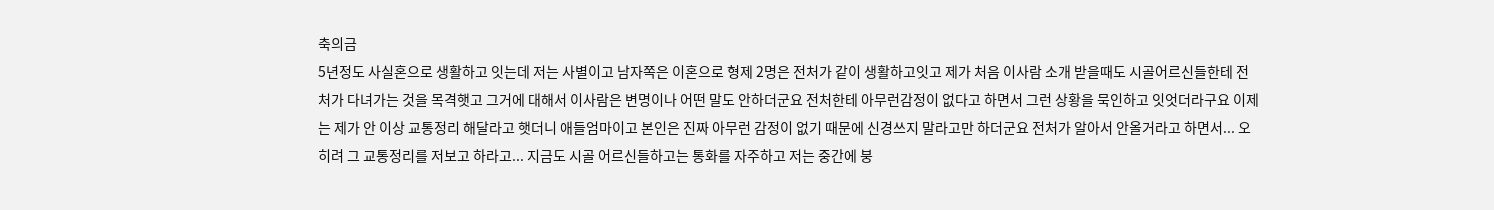축의금
5년정도 사실혼으로 생활하고 잇는데 저는 사별이고 남자쪽은 이혼으로 형제 2명은 전처가 같이 생활하고잇고 제가 처음 이사람 소개 받을때도 시골어르신들한테 전처가 다녀가는 것을 목격햇고 그거에 대해서 이사람은 변명이나 어떤 말도 안하더군요 전처한테 아무런감정이 없다고 하면서 그런 상황을 묵인하고 잇엇더라구요 이제는 제가 안 이상 교통정리 해달라고 햇더니 애들엄마이고 본인은 진짜 아무런 감정이 없기 때문에 신경쓰지 말라고만 하더군요 전처가 알아서 안올거라고 하면서... 오히려 그 교통정리를 저보고 하라고... 지금도 시골 어르신들하고는 통화를 자주하고 저는 중간에 붕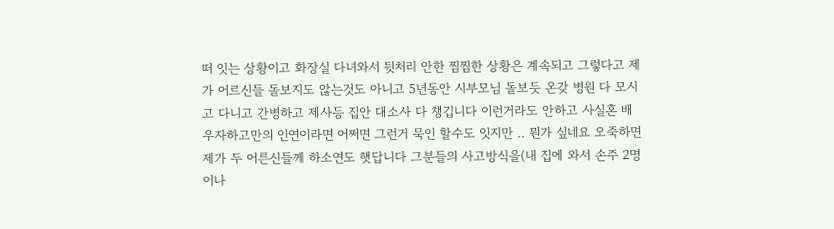떠 잇는 상황이고 화장실 다녀와서 뒷처리 안한 찜찜한 상황은 계속되고 그렇다고 제가 어르신들 돌보지도 않는것도 아니고 5년동안 시부모님 돌보듯 온갖 병원 다 모시고 다니고 간병하고 제사등 집안 대소사 다 챙깁니다 이런거라도 안하고 사실혼 배우자하고만의 인연이라면 어쩌면 그런거 묵인 할수도 잇지만 .. 뭔가 싶네요 오죽하면 제가 두 어른신들께 하소연도 햇답니다 그분들의 사고방식을(내 집에 와서 손주 2명이나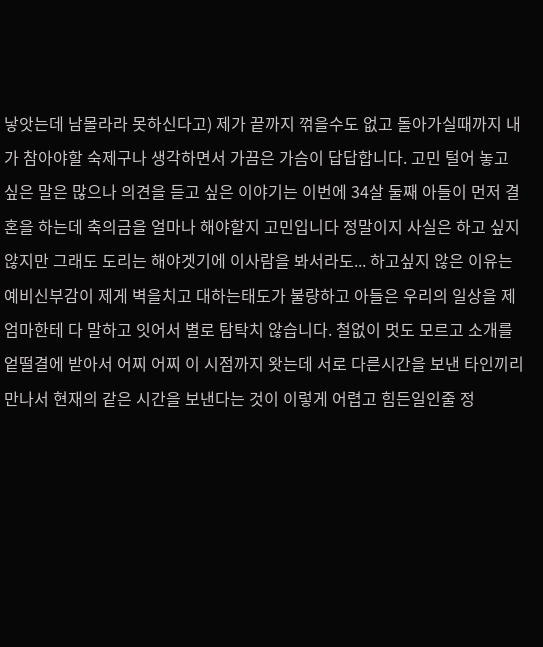낳앗는데 남몰라라 못하신다고) 제가 끝까지 꺾을수도 없고 돌아가실때까지 내가 참아야할 숙제구나 생각하면서 가끔은 가슴이 답답합니다. 고민 털어 놓고 싶은 말은 많으나 의견을 듣고 싶은 이야기는 이번에 34살 둘째 아들이 먼저 결혼을 하는데 축의금을 얼마나 해야할지 고민입니다 정말이지 사실은 하고 싶지 않지만 그래도 도리는 해야겟기에 이사람을 봐서라도... 하고싶지 않은 이유는 예비신부감이 제게 벽을치고 대하는태도가 불량하고 아들은 우리의 일상을 제 엄마한테 다 말하고 잇어서 별로 탐탁치 않습니다. 철없이 멋도 모르고 소개를 엍떨결에 받아서 어찌 어찌 이 시점까지 왓는데 서로 다른시간을 보낸 타인끼리 만나서 현재의 같은 시간을 보낸다는 것이 이렇게 어렵고 힘든일인줄 정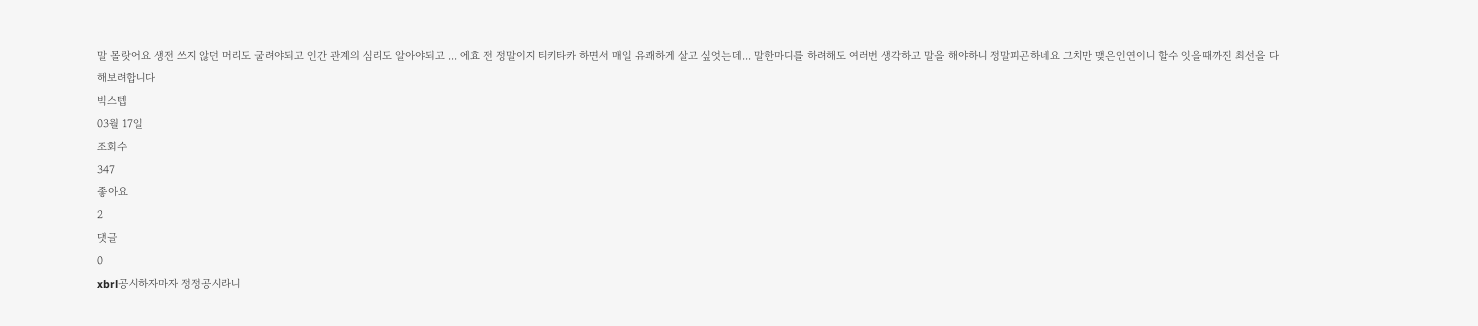말 몰랏어요 생전 쓰지 않던 머리도 굴려야되고 인간 관계의 심리도 알아야되고 ... 에효 전 정말이지 티키타카 하면서 매일 유쾌하게 살고 싶엇는데... 말한마디를 하려해도 여러번 생각하고 말을 해야하니 정말피곤하네요 그치만 맺은인연이니 할수 잇을때까진 최선을 다 해보려합니다
빅스텝
03월 17일
조회수
347
좋아요
2
댓글
0
xbrl공시하자마자 정정공시라니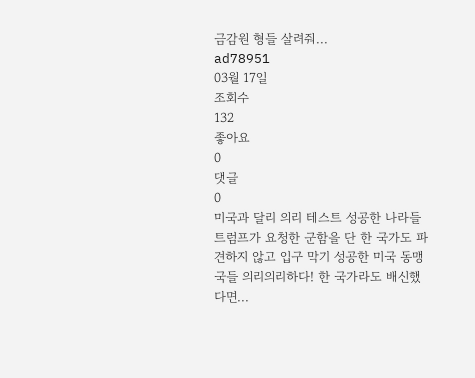금감원 형들 살려줘...
ad78951
03월 17일
조회수
132
좋아요
0
댓글
0
미국과 달리 의리 테스트 성공한 나라들
트럼프가 요청한 군함을 단 한 국가도 파견하지 않고 입구 막기 성공한 미국 동맹국들 의리의리하다! 한 국가라도 배신했다면...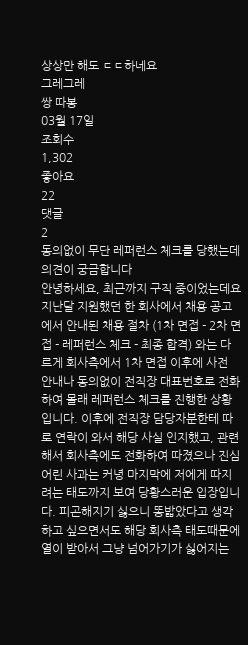상상만 해도 ㄷㄷ하네요
그레그레
쌍 따봉
03월 17일
조회수
1,302
좋아요
22
댓글
2
동의없이 무단 레퍼런스 체크를 당했는데 의견이 궁금합니다
안녕하세요, 최근까지 구직 중이었는데요 지난달 지원했던 한 회사에서 채용 공고에서 안내된 채용 절차 (1차 면접 - 2차 면접 - 레퍼런스 체크 - 최종 합격) 와는 다르게 회사측에서 1차 면접 이후에 사전 안내나 동의없이 전직장 대표번호로 전화하여 몰래 레퍼런스 체크를 진행한 상황입니다. 이후에 전직장 담당자분한테 따로 연락이 와서 해당 사실 인지했고, 관련해서 회사측에도 전화하여 따졌으나 진심어린 사과는 커녕 마지막에 저에게 따지려는 태도까지 보여 당황스러운 입장입니다. 피곤해지기 싫으니 똥밟았다고 생각하고 싶으면서도 해당 회사측 태도때문에 열이 받아서 그냥 넘어가기가 싫어지는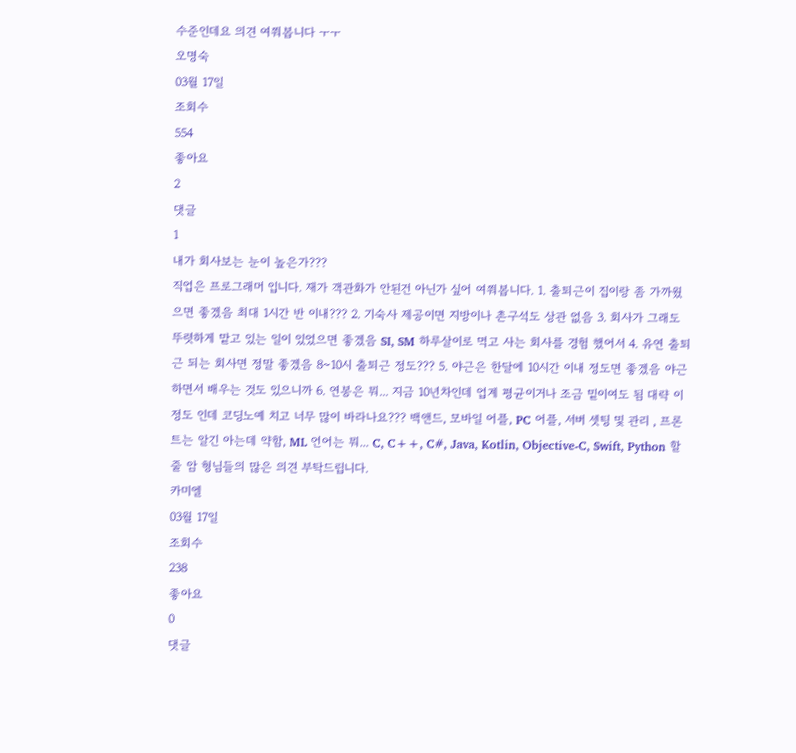수준인데요 의견 여쭤봅니다 ㅜㅜ
오명숙
03월 17일
조회수
554
좋아요
2
댓글
1
내가 회사보는 눈이 높은가???
직업은 프로그래머 입니다. 재가 객관화가 안된건 아닌가 싶어 여쭤봅니다. 1. 출퇴근이 집이랑 좀 가까웠으면 좋겠음 최대 1시간 반 이내??? 2. 기숙사 제공이면 지방이나 촌구석도 상관 없음 3. 회사가 그래도 뚜렷하게 맡고 있는 일이 있었으면 좋겠음 SI, SM 하루살이로 먹고 사는 회사를 경험 했어서 4. 유연 출퇴근 되는 회사면 정말 좋겠음 8~10시 출퇴근 정도??? 5. 야근은 한달에 10시간 이내 정도면 좋겠음 야근하면서 배우는 것도 있으니까 6. 연봉은 뭐... 지금 10년차인데 업계 평균이거나 조금 밑이여도 됨 대략 이정도 인데 코딩노예 치고 너무 많이 바라나요??? 백앤드, 모바일 어플, PC 어플, 서버 셋팅 및 관리 , 프론트는 알긴 아는데 약함, ML 언어는 뭐... C, C++, C#, Java, Kotlin, Objective-C, Swift, Python 할줄 암 형님들의 많은 의견 부탁드립니다.
카미엘
03월 17일
조회수
238
좋아요
0
댓글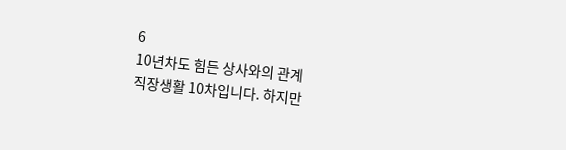6
10년차도 힘든 상사와의 관계
직장생활 10차입니다. 하지만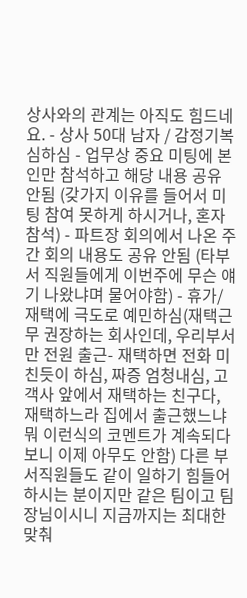상사와의 관계는 아직도 힘드네요. - 상사 50대 남자 / 감정기복 심하심 - 업무상 중요 미팅에 본인만 참석하고 해당 내용 공유 안됨 (갖가지 이유를 들어서 미팅 참여 못하게 하시거나, 혼자 참석) - 파트장 회의에서 나온 주간 회의 내용도 공유 안됨 (타부서 직원들에게 이번주에 무슨 얘기 나왔냐며 물어야함) - 휴가/ 재택에 극도로 예민하심(재택근무 권장하는 회사인데, 우리부서만 전원 출근- 재택하면 전화 미친듯이 하심, 짜증 엄청내심, 고객사 앞에서 재택하는 친구다, 재택하느라 집에서 출근했느냐 뭐 이런식의 코멘트가 계속되다 보니 이제 아무도 안함) 다른 부서직원들도 같이 일하기 힘들어하시는 분이지만 같은 팀이고 팀장님이시니 지금까지는 최대한 맞춰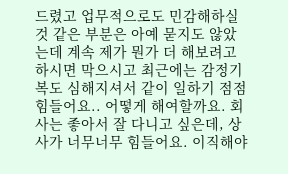드렸고 업무적으로도 민감해하실 것 같은 부분은 아예 묻지도 않았는데 계속 제가 뭔가 더 해보려고 하시면 막으시고 최근에는 감정기복도 심해지셔서 같이 일하기 점점 힘들어요.. 어떻게 해여할까요. 회사는 좋아서 잘 다니고 싶은데, 상사가 너무너무 힘들어요. 이직해야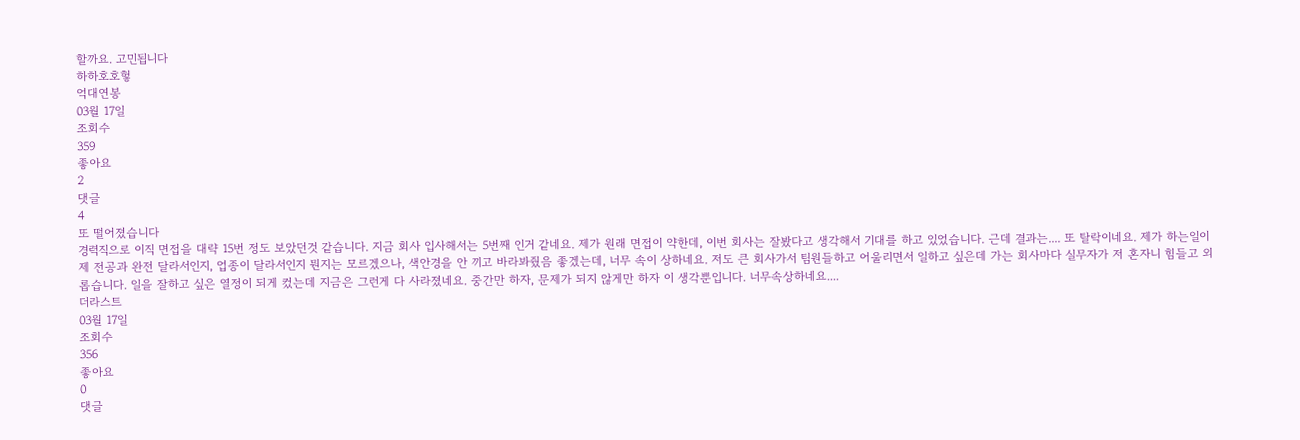할까요. 고민됩니다
하하호호헣
억대연봉
03월 17일
조회수
359
좋아요
2
댓글
4
또 떨어졌습니다
경력직으로 이직 면접을 대략 15번 정도 보았던것 같습니다. 지금 회사 입사해서는 5번째 인거 같네요. 제가 원래 면접이 약한데, 이번 회사는 잘봤다고 생각해서 기대를 하고 있었습니다. 근데 결과는.... 또 탈락이네요. 제가 하는일이 제 전공과 완전 달라서인지, 업종이 달라서인지 뭔지는 모르겠으나, 색안경을 안 끼고 바라봐줬음 좋겠는데, 너무 속이 상하네요. 저도 큰 회사가서 팀원들하고 어울리면서 일하고 싶은데 가는 회사마다 실무자가 저 혼자니 힘들고 외롭습니다. 일을 잘하고 싶은 열정이 되게 컸는데 지금은 그런게 다 사라졌네요. 중간만 하자, 문제가 되지 않게만 하자 이 생각뿐입니다. 너무속상하네요....
더라스트
03월 17일
조회수
356
좋아요
0
댓글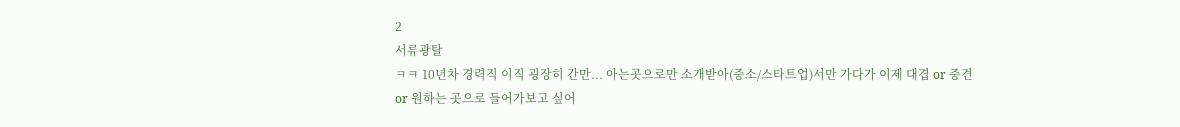2
서류광탈
ㅋㅋ 10년차 경력직 이직 굉장히 간만... 아는곳으로만 소개받아(중소/스타트업)서만 가다가 이제 대겹 or 중견 or 원하는 곳으로 들어가보고 싶어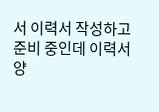서 이력서 작성하고 준비 중인데 이력서 양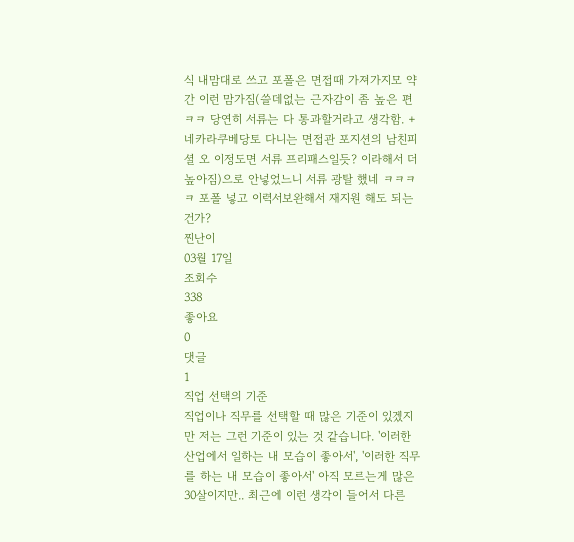식 내맘대로 쓰고 포폴은 면접때 가져가지모 약간 이런 맘가짐(쓸데없는 근자감이 좀 높은 편ㅋㅋ 당연히 서류는 다 통과할거라고 생각함. + 네카라쿠베당토 다니는 면접관 포지션의 남친피셜 오 이정도면 서류 프리패스일듯? 이라해서 더 높아짐)으로 안넣었느니 서류 광탈 했네 ㅋㅋㅋㅋ 포폴 넣고 이력서보완해서 재지원 해도 되는건가?
찐난이
03월 17일
조회수
338
좋아요
0
댓글
1
직업 선택의 기준
직업이나 직무를 선택할 때 많은 기준이 있겠지만 저는 그런 기준이 있는 것 같습니다. '이러한 산업에서 일하는 내 모습이 좋아서', '이러한 직무를 하는 내 모습이 좋아서' 아직 모르는게 많은 30살이지만.. 최근에 이런 생각이 들어서 다른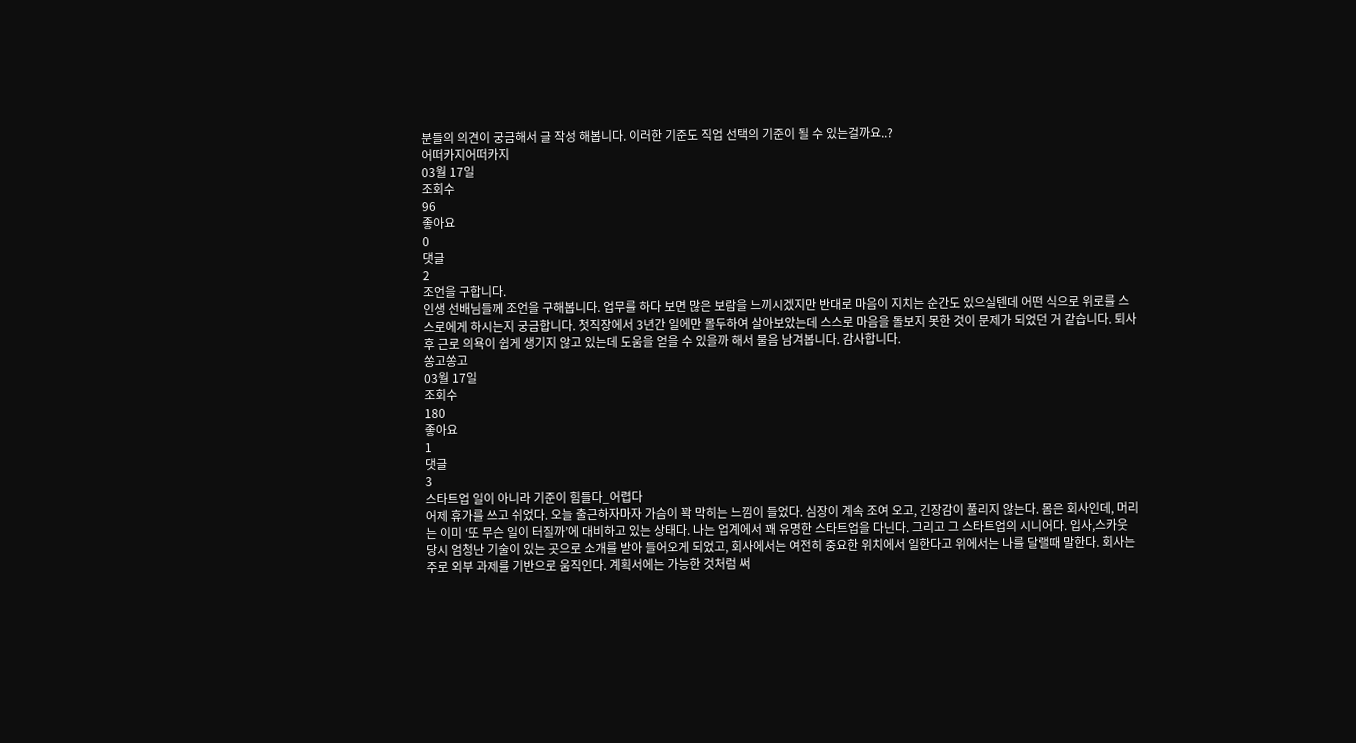분들의 의견이 궁금해서 글 작성 해봅니다. 이러한 기준도 직업 선택의 기준이 될 수 있는걸까요..?
어떠카지어떠카지
03월 17일
조회수
96
좋아요
0
댓글
2
조언을 구합니다.
인생 선배님들께 조언을 구해봅니다. 업무를 하다 보면 많은 보람을 느끼시겠지만 반대로 마음이 지치는 순간도 있으실텐데 어떤 식으로 위로를 스스로에게 하시는지 궁금합니다. 첫직장에서 3년간 일에만 몰두하여 살아보았는데 스스로 마음을 돌보지 못한 것이 문제가 되었던 거 같습니다. 퇴사 후 근로 의욕이 쉽게 생기지 않고 있는데 도움을 얻을 수 있을까 해서 물음 남겨봅니다. 감사합니다.
쏭고쏭고
03월 17일
조회수
180
좋아요
1
댓글
3
스타트업 일이 아니라 기준이 힘들다_어렵다
어제 휴가를 쓰고 쉬었다. 오늘 출근하자마자 가슴이 꽉 막히는 느낌이 들었다. 심장이 계속 조여 오고, 긴장감이 풀리지 않는다. 몸은 회사인데, 머리는 이미 ‘또 무슨 일이 터질까’에 대비하고 있는 상태다. 나는 업계에서 꽤 유명한 스타트업을 다닌다. 그리고 그 스타트업의 시니어다. 입사,스카웃 당시 엄청난 기술이 있는 곳으로 소개를 받아 들어오게 되었고, 회사에서는 여전히 중요한 위치에서 일한다고 위에서는 나를 달랠때 말한다. 회사는 주로 외부 과제를 기반으로 움직인다. 계획서에는 가능한 것처럼 써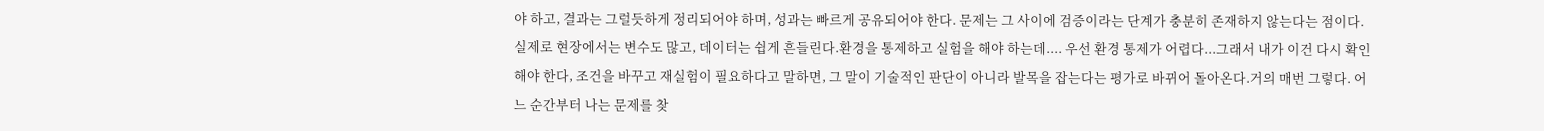야 하고, 결과는 그럴듯하게 정리되어야 하며, 성과는 빠르게 공유되어야 한다. 문제는 그 사이에 검증이라는 단계가 충분히 존재하지 않는다는 점이다. 실제로 현장에서는 변수도 많고, 데이터는 쉽게 흔들린다.환경을 통제하고 실험을 해야 하는데.... 우선 환경 통제가 어렵다...그래서 내가 이건 다시 확인해야 한다, 조건을 바꾸고 재실험이 필요하다고 말하면, 그 말이 기술적인 판단이 아니라 발목을 잡는다는 평가로 바뀌어 돌아온다.거의 매번 그렇다. 어느 순간부터 나는 문제를 찾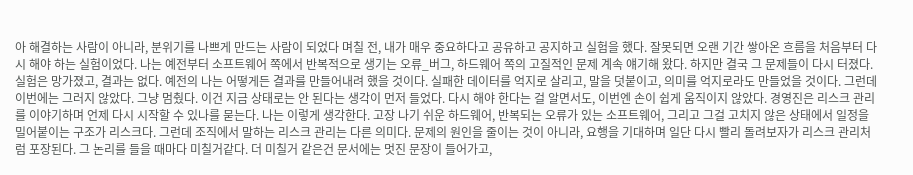아 해결하는 사람이 아니라, 분위기를 나쁘게 만드는 사람이 되었다 며칠 전, 내가 매우 중요하다고 공유하고 공지하고 실험을 했다. 잘못되면 오랜 기간 쌓아온 흐름을 처음부터 다시 해야 하는 실험이었다. 나는 예전부터 소프트웨어 쪽에서 반복적으로 생기는 오류_버그, 하드웨어 쪽의 고질적인 문제 계속 얘기해 왔다. 하지만 결국 그 문제들이 다시 터졌다. 실험은 망가졌고, 결과는 없다. 예전의 나는 어떻게든 결과를 만들어내려 했을 것이다. 실패한 데이터를 억지로 살리고, 말을 덧붙이고, 의미를 억지로라도 만들었을 것이다. 그런데 이번에는 그러지 않았다. 그냥 멈췄다. 이건 지금 상태로는 안 된다는 생각이 먼저 들었다. 다시 해야 한다는 걸 알면서도, 이번엔 손이 쉽게 움직이지 않았다. 경영진은 리스크 관리를 이야기하며 언제 다시 시작할 수 있나를 묻는다. 나는 이렇게 생각한다. 고장 나기 쉬운 하드웨어, 반복되는 오류가 있는 소프트웨어, 그리고 그걸 고치지 않은 상태에서 일정을 밀어붙이는 구조가 리스크다. 그런데 조직에서 말하는 리스크 관리는 다른 의미다. 문제의 원인을 줄이는 것이 아니라, 요행을 기대하며 일단 다시 빨리 돌려보자가 리스크 관리처럼 포장된다. 그 논리를 들을 때마다 미칠거같다. 더 미칠거 같은건 문서에는 멋진 문장이 들어가고,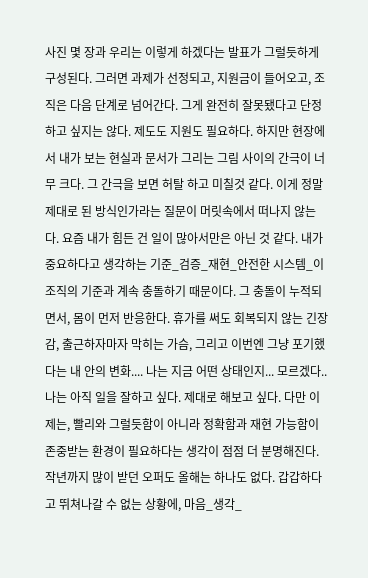사진 몇 장과 우리는 이렇게 하겠다는 발표가 그럴듯하게 구성된다. 그러면 과제가 선정되고, 지원금이 들어오고, 조직은 다음 단계로 넘어간다. 그게 완전히 잘못됐다고 단정하고 싶지는 않다. 제도도 지원도 필요하다. 하지만 현장에서 내가 보는 현실과 문서가 그리는 그림 사이의 간극이 너무 크다. 그 간극을 보면 허탈 하고 미칠것 같다. 이게 정말 제대로 된 방식인가라는 질문이 머릿속에서 떠나지 않는다. 요즘 내가 힘든 건 일이 많아서만은 아닌 것 같다. 내가 중요하다고 생각하는 기준_검증_재현_안전한 시스템_이 조직의 기준과 계속 충돌하기 때문이다. 그 충돌이 누적되면서, 몸이 먼저 반응한다. 휴가를 써도 회복되지 않는 긴장감, 출근하자마자 막히는 가슴, 그리고 이번엔 그냥 포기했다는 내 안의 변화.... 나는 지금 어떤 상태인지... 모르겠다.. 나는 아직 일을 잘하고 싶다. 제대로 해보고 싶다. 다만 이제는, 빨리와 그럴듯함이 아니라 정확함과 재현 가능함이 존중받는 환경이 필요하다는 생각이 점점 더 분명해진다. 작년까지 많이 받던 오퍼도 올해는 하나도 없다. 갑갑하다고 뛰쳐나갈 수 없는 상황에, 마음_생각_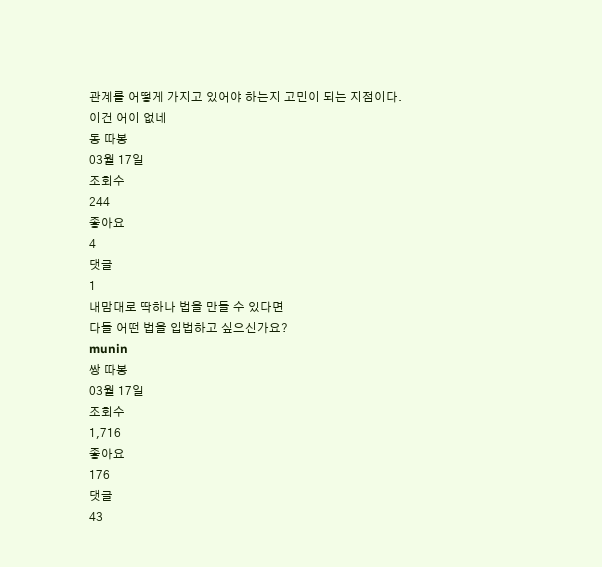관계를 어떻게 가지고 있어야 하는지 고민이 되는 지점이다.
이건 어이 없네
동 따봉
03월 17일
조회수
244
좋아요
4
댓글
1
내맘대로 딱하나 법을 만들 수 있다면
다들 어떤 법을 입법하고 싶으신가요?
munin
쌍 따봉
03월 17일
조회수
1,716
좋아요
176
댓글
43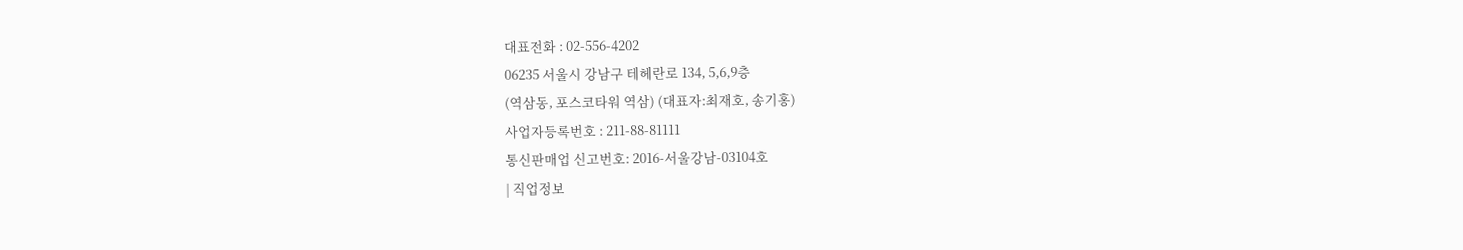대표전화 : 02-556-4202
06235 서울시 강남구 테헤란로 134, 5,6,9층
(역삼동, 포스코타워 역삼) (대표자:최재호, 송기홍)
사업자등록번호 : 211-88-81111
통신판매업 신고번호: 2016-서울강남-03104호
| 직업정보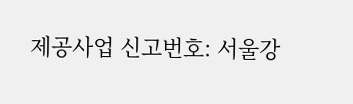제공사업 신고번호: 서울강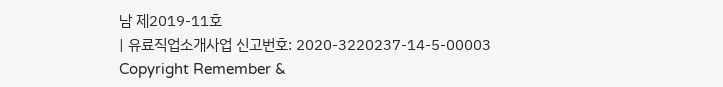남 제2019-11호
| 유료직업소개사업 신고번호: 2020-3220237-14-5-00003
Copyright Remember &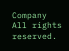Company All rights reserved.